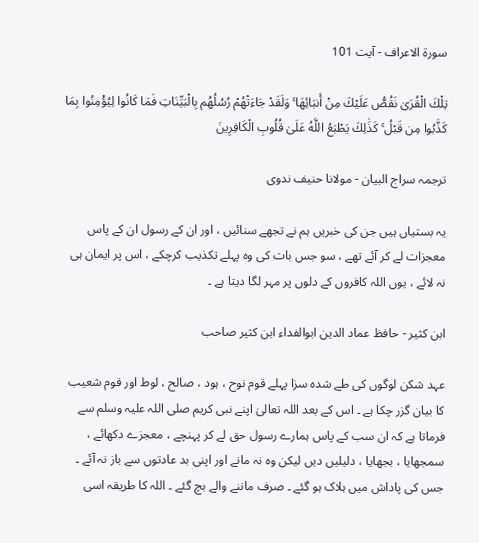سورة الاعراف - آیت 101

تِلْكَ الْقُرَىٰ نَقُصُّ عَلَيْكَ مِنْ أَنبَائِهَا ۚ وَلَقَدْ جَاءَتْهُمْ رُسُلُهُم بِالْبَيِّنَاتِ فَمَا كَانُوا لِيُؤْمِنُوا بِمَا كَذَّبُوا مِن قَبْلُ ۚ كَذَٰلِكَ يَطْبَعُ اللَّهُ عَلَىٰ قُلُوبِ الْكَافِرِينَ

ترجمہ سراج البیان - مولانا حنیف ندوی

یہ بستیاں ہیں جن کی خبریں ہم نے تجھے سنائیں ، اور ان کے رسول ان کے پاس معجزات لے کر آئے تھے ، سو جس بات کی وہ پہلے تکذیب کرچکے ، اس پر ایمان ہی نہ لائے ، یوں اللہ کافروں کے دلوں پر مہر لگا دیتا ہے ۔

ابن کثیر - حافظ عماد الدین ابوالفداء ابن کثیر صاحب

عہد شکن لوگوں کی طے شدہ سزا پہلے قوم نوح ، ہود ، صالح ، لوط اور قوم شعیب کا بیان گزر چکا ہے ۔ اس کے بعد اللہ تعالیٰ اپنے نبی کریم صلی اللہ علیہ وسلم سے فرماتا ہے کہ ان سب کے پاس ہمارے رسول حق لے کر پہنچے ، معجزے دکھائے ، سمجھایا ، بجھایا ، دلیلیں دیں لیکن وہ نہ مانے اور اپنی بد عادتوں سے باز نہ آئے ۔ جس کی پاداش میں ہلاک ہو گئے ۔ صرف ماننے والے بچ گئے ۔ اللہ کا طریقہ اسی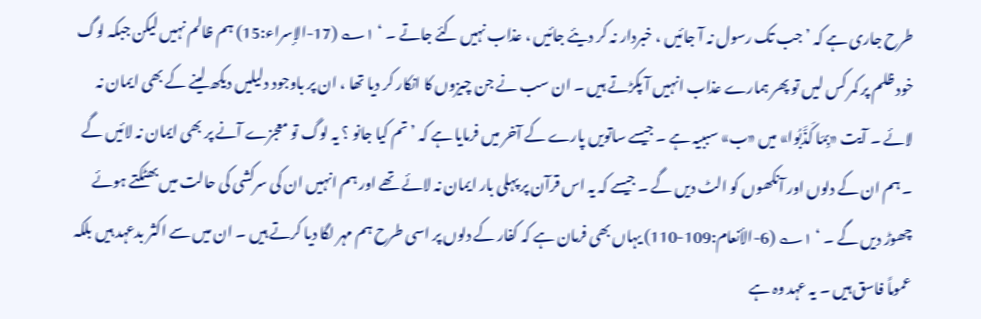طرح جاری ہے کہ ’ جب تک رسول نہ آ جائیں ، خبردار نہ کر دیئے جائیں ، عذاب نہیں کئے جاتے ۔ ‘ ۱؎ (17-الإسراء:15) ہم ظالم نہیں لیکن جبکہ لوگ خود ظلم پر کمر کس لیں تو پھر ہمارے عذاب انہیں آ پکڑتے ہیں ۔ ان سب نے جن چیزوں کا انکار کر دیا تھا ، ان پر باوجود دلیلیں دیکھ لینے کے بھی ایمان نہ لائے ۔ آیت «بِمَا کَذَّبُوا» میں «ب» سببیہ ہے ۔ جیسے ساتویں پارے کے آخر میں فرمایا ہے کہ ’ تم کیا جانو ؟ یہ لوگ تو معجزے آنے پر بھی ایمان نہ لائیں گے ۔ ہم ان کے دلوں اور آنکھوں کو الٹ دیں گے ۔ جیسے کہ یہ اس قرآن پر پہلی بار ایمان نہ لائے تھے اور ہم انہیں ان کی سرکشی کی حالت میں بھٹکتے ہوئے چھوڑ دیں گے ۔ ‘ ۱؎ (6-الأنعام:109-110) یہاں بھی فرمان ہے کہ کفار کے دلوں پر اسی طرح ہم مہر لگا دیا کرتے ہیں ۔ ان میں سے اکثر بدعہد ہیں بلکہ عموماً فاسق ہیں ۔ یہ عہد وہ ہے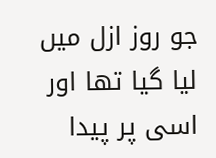جو روز ازل میں لیا گیا تھا اور اسی پر پیدا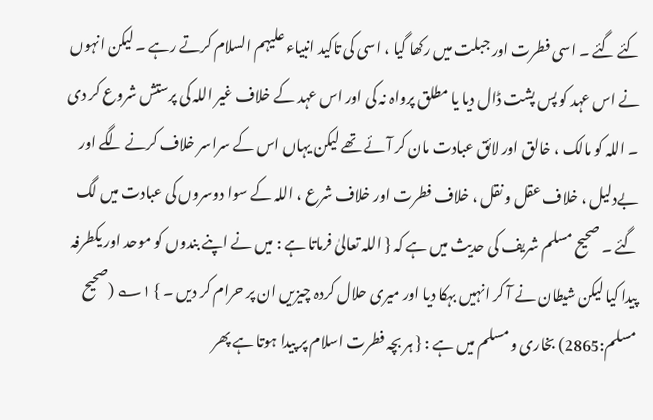کئے گئے ۔ اسی فطرت اور جبلت میں رکھا گیا ، اسی کی تاکید انبیاء علیہم السلام کرتے رہے ۔ لیکن انہوں نے اس عہد کو پس پشت ڈال دیا یا مطلق پرواہ نہ کی اور اس عہد کے خلاف غیر اللہ کی پرستش شروع کر دی ۔ اللہ کو مالک ، خالق اور لائق عبادت مان کر آئے تھے لیکن یہاں اس کے سراسر خلاف کرنے لگے اور بےدلیل ، خلاف عقل و نقل ، خلاف فطرت اور خلاف شرع ، اللہ کے سوا دوسروں کی عبادت میں لگ گئے ۔ صحیح مسلم شریف کی حدیث میں ہے کہ { اللہ تعالیٰ فرماتا ہے : میں نے اپنے بندوں کو موحد اور یکطرفہ پیدا کیا لیکن شیطان نے آ کر انہیں بہکا دیا اور میری حلال کردہ چیزیں ان پر حرام کر دیں ۔ } ۱؎ (صحیح مسلم:2865) بخاری و مسلم میں ہے : { ہر بچہ فطرت اسلام پر پیدا ہوتا ہے پھر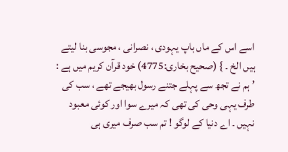اسے اس کے ماں باپ یہودی ، نصرانی ، مجوسی بنا لیتے ہیں الخ ۔ } (صحیح بخاری:4775) خود قرآن کریم میں ہے : ’ ہم نے تجھ سے پہلے جتنے رسول بھیجے تھے ، سب کی طرف یہی وحی کی تھی کہ میرے سوا اور کوئی معبود نہیں ۔ اے دنیا کے لوگو ! تم سب صرف میری ہی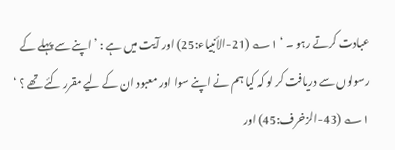عبادت کرتے رہو ۔ ‘ ۱؎ (21-الأنبیاء:25) اور آیت میں ہے : ’ اپنے سے پہلے کے رسولوں سے دریافت کر لو کہ کیا ہم نے اپنے سوا اور معبود ان کے لیے مقرر کئے تھے ؟ ‘ ۱؎ (43-الزخرف:45) اور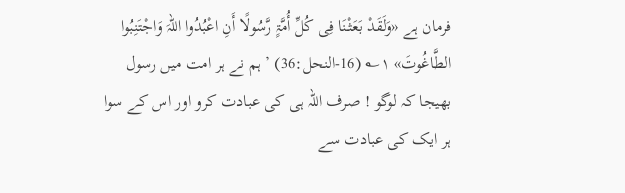فرمان ہے «وَلَقَدْ بَعَثْنَا فِی کُلِّ أُمَّۃٍ رَّسُولًا أَنِ اعْبُدُوا اللہَ وَاجْتَنِبُوا الطَّاغُوتَ» ۱؎ (16-النحل:36) ’ ہم نے ہر امت میں رسول بھیجا کہ لوگو ! صرف اللہ ہی کی عبادت کرو اور اس کے سوا ہر ایک کی عبادت سے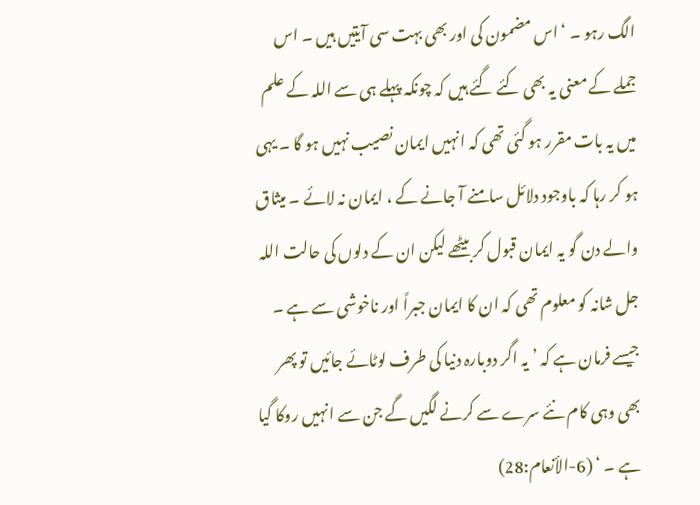الگ رہو ۔ ‘ اس مضمون کی اور بھی بہت سی آیتیں ہیں ۔ اس جملے کے معنی یہ بھی کئے گئے ہیں کہ چونکہ پہلے ہی سے اللہ کے علم میں یہ بات مقرر ہو گئی تھی کہ انہیں ایمان نصیب نہیں ہو گا ۔ یہی ہو کر رہا کہ باوجود دلائل سامنے آ جانے کے ، ایمان نہ لائے ۔ میثاق والے دن گو یہ ایمان قبول کر بیٹھے لیکن ان کے دلوں کی حالت اللہ جل شانہ کو معلوم تھی کہ ان کا ایمان جبراً اور ناخوشی سے ہے ۔ جیسے فرمان ہے کہ ’ یہ اگر دوبارہ دنیا کی طرف لوٹائے جائیں تو پھر بھی وہی کام نئے سرے سے کرنے لگیں گے جن سے انہیں روکا گیا ہے ۔ ‘ (6-الأنعام:28)